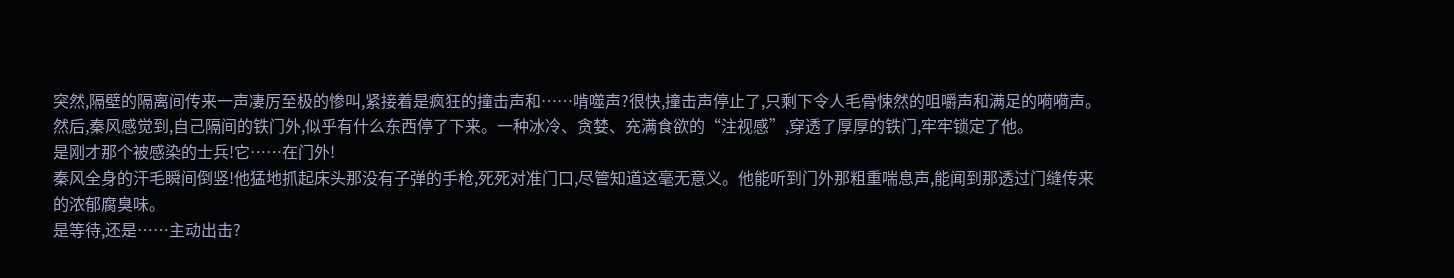突然,隔壁的隔离间传来一声凄厉至极的惨叫,紧接着是疯狂的撞击声和……啃噬声?很快,撞击声停止了,只剩下令人毛骨悚然的咀嚼声和满足的嗬嗬声。
然后,秦风感觉到,自己隔间的铁门外,似乎有什么东西停了下来。一种冰冷、贪婪、充满食欲的“注视感”,穿透了厚厚的铁门,牢牢锁定了他。
是刚才那个被感染的士兵!它……在门外!
秦风全身的汗毛瞬间倒竖!他猛地抓起床头那没有子弹的手枪,死死对准门口,尽管知道这毫无意义。他能听到门外那粗重喘息声,能闻到那透过门缝传来的浓郁腐臭味。
是等待,还是……主动出击?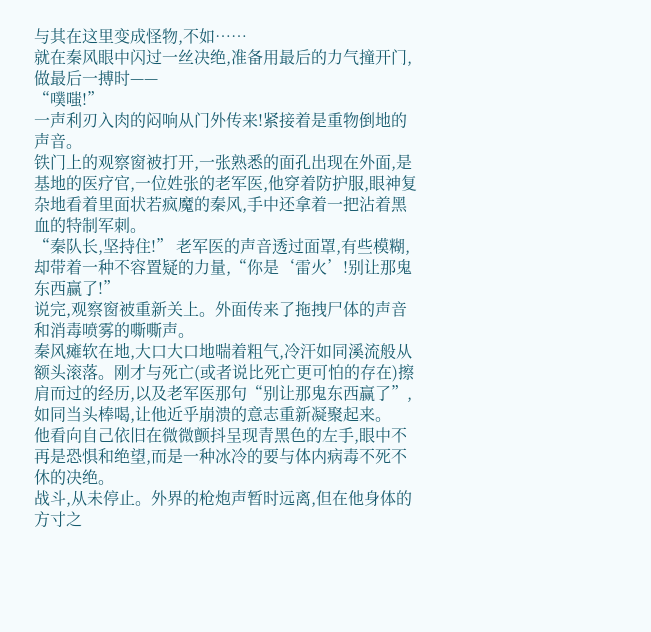与其在这里变成怪物,不如……
就在秦风眼中闪过一丝决绝,准备用最后的力气撞开门,做最后一搏时——
“噗嗤!”
一声利刃入肉的闷响从门外传来!紧接着是重物倒地的声音。
铁门上的观察窗被打开,一张熟悉的面孔出现在外面,是基地的医疗官,一位姓张的老军医,他穿着防护服,眼神复杂地看着里面状若疯魔的秦风,手中还拿着一把沾着黑血的特制军刺。
“秦队长,坚持住!” 老军医的声音透过面罩,有些模糊,却带着一种不容置疑的力量,“你是‘雷火’!别让那鬼东西赢了!”
说完,观察窗被重新关上。外面传来了拖拽尸体的声音和消毒喷雾的嘶嘶声。
秦风瘫软在地,大口大口地喘着粗气,冷汗如同溪流般从额头滚落。刚才与死亡(或者说比死亡更可怕的存在)擦肩而过的经历,以及老军医那句“别让那鬼东西赢了”,如同当头棒喝,让他近乎崩溃的意志重新凝聚起来。
他看向自己依旧在微微颤抖呈现青黑色的左手,眼中不再是恐惧和绝望,而是一种冰冷的要与体内病毒不死不休的决绝。
战斗,从未停止。外界的枪炮声暂时远离,但在他身体的方寸之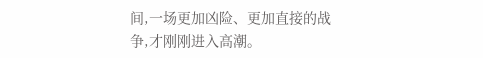间,一场更加凶险、更加直接的战争,才刚刚进入高潮。